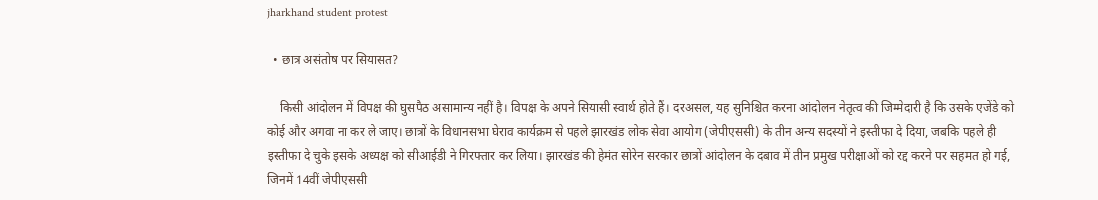jharkhand student protest

  • छात्र असंतोष पर सियासत?

    किसी आंदोलन में विपक्ष की घुसपैठ असामान्य नहीं है। विपक्ष के अपने सियासी स्वार्थ होते हैं। दरअसल, यह सुनिश्चित करना आंदोलन नेतृत्व की जिम्मेदारी है कि उसके एजेंडे को कोई और अगवा ना कर ले जाए। छात्रों के विधानसभा घेराव कार्यक्रम से पहले झारखंड लोक सेवा आयोग (जेपीएससी) के तीन अन्य सदस्यों ने इस्तीफा दे दिया, जबकि पहले ही इस्तीफा दे चुके इसके अध्यक्ष को सीआईडी ने गिरफ्तार कर लिया। झारखंड की हेमंत सोरेन सरकार छात्रों आंदोलन के दबाव में तीन प्रमुख परीक्षाओं को रद्द करने पर सहमत हो गई, जिनमें 14वीं जेपीएससी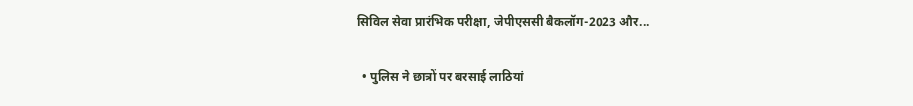सिविल सेवा प्रारंभिक परीक्षा, जेपीएससी बैकलॉग-2023 और...

  • पुलिस ने छात्रों पर बरसाई लाठियां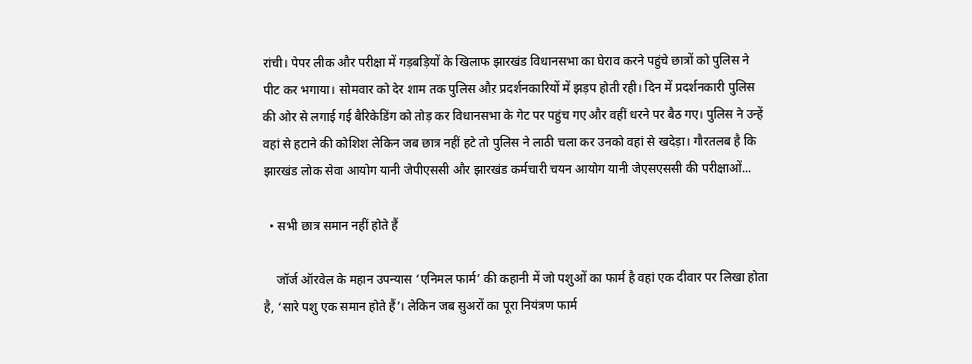रांची। पेपर लीक और परीक्षा में गड़बड़ियों के खिलाफ झारखंड विधानसभा का घेराव करने पहुंचे छात्रों को पुलिस ने पीट कर भगाया। सोमवार को देर शाम तक पुलिस औऱ प्रदर्शनकारियों में झड़प होती रही। दिन में प्रदर्शनकारी पुलिस की ओर से लगाई गई बैरिकेडिंग को तोड़ कर विधानसभा के गेट पर पहुंच गए और वहीं धरने पर बैठ गए। पुलिस ने उन्हें वहां से हटाने की कोशिश लेकिन जब छात्र नहीं हटे तो पुलिस ने लाठी चला कर उनको वहां से खदेड़ा। गौरतलब है कि झारखंड लोक सेवा आयोग यानी जेपीएससी और झारखंड कर्मचारी चयन आयोग यानी जेएसएससी की परीक्षाओं...

  • सभी छात्र समान नहीं होते हैं

    जॉर्ज ऑरवेल के महान उपन्यास ‘एनिमल फार्म’ की कहानी में जो पशुओं का फार्म है वहां एक दीवार पर लिखा होता है, ‘सारे पशु एक समान होते हैं’। लेकिन जब सुअरों का पूरा नियंत्रण फार्म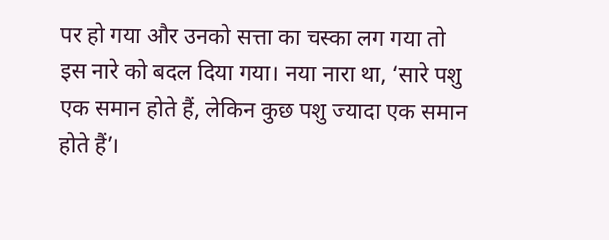पर हो गया और उनको सत्ता का चस्का लग गया तो इस नारे को बदल दिया गया। नया नारा था, ‘सारे पशु एक समान होते हैं, लेकिन कुछ पशु ज्यादा एक समान होते हैं’।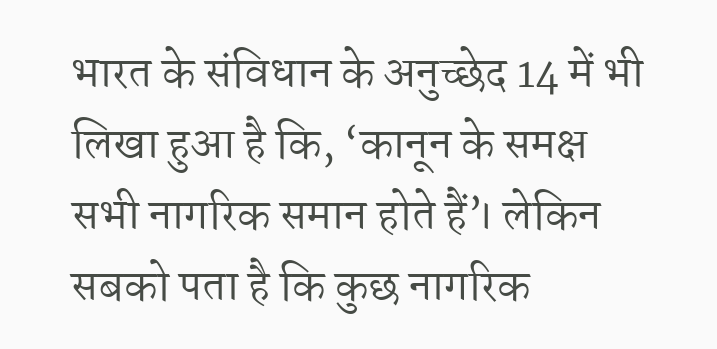भारत के संविधान के अनुच्छेद 14 में भी लिखा हुआ है कि, ‘कानून के समक्ष सभी नागरिक समान होते हैं’। लेकिन सबको पता है कि कुछ नागरिक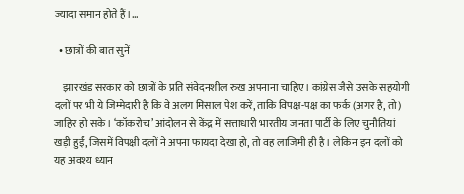ज्यादा समान होते हैं।...

  • छात्रों की बात सुनें

    झारखंड सरकार को छात्रों के प्रति संवेदनशील रुख अपनाना चाहिए। कांग्रेस जैसे उसके सहयोगी दलों पर भी ये जिम्मेदारी है कि वे अलग मिसाल पेश करें, ताकि विपक्ष-पक्ष का फर्क (अगर है, तो) जाहिर हो सके। ‘कॉकरोच’ आंदोलन से केंद्र में सत्ताधारी भारतीय जनता पार्टी के लिए चुनौतियां खड़ी हुईं, जिसमें विपक्षी दलों ने अपना फायदा देखा हो, तो वह लाजिमी ही है। लेकिन इन दलों को यह अवश्य ध्यान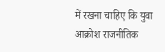में रखना चाहिए कि युवा आक्रोश राजनीतिक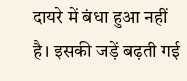दायरे में बंधा हुआ नहीं है। इसकी जड़ें बढ़ती गई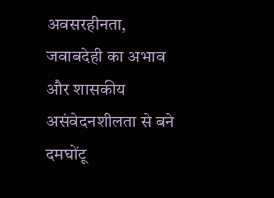अवसरहीनता, जवाबदेही का अभाव और शासकीय असंवेदनशीलता से बने दमघोंटू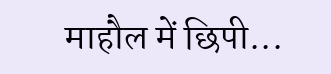माहौल में छिपी...